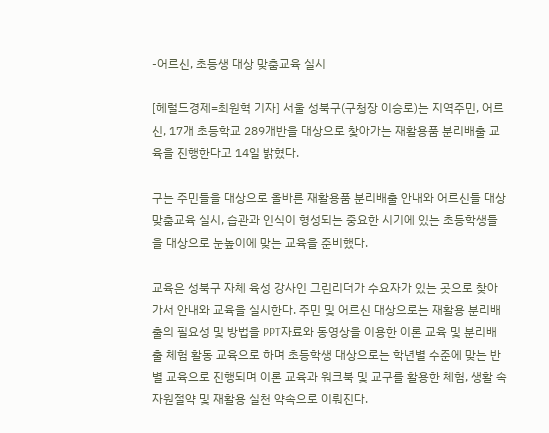-어르신, 초등생 대상 맞춤교육 실시

[헤럴드경제=최원혁 기자] 서울 성북구(구청장 이승로)는 지역주민, 어르신, 17개 초등학교 289개반을 대상으로 찿아가는 재활용품 분리배출 교육을 진행한다고 14일 밝혔다.

구는 주민들을 대상으로 올바른 재활용품 분리배출 안내와 어르신들 대상 맞춤교육 실시, 습관과 인식이 형성되는 중요한 시기에 있는 초등학생들을 대상으로 눈높이에 맞는 교육을 준비했다.

교육은 성북구 자체 육성 강사인 그린리더가 수요자가 있는 곳으로 찾아가서 안내와 교육을 실시한다. 주민 및 어르신 대상으로는 재활용 분리배출의 필요성 및 방법을 PPT자료와 동영상을 이용한 이론 교육 및 분리배출 체험 활동 교육으로 하며 초등학생 대상으로는 학년별 수준에 맞는 반별 교육으로 진행되며 이론 교육과 워크북 및 교구를 활용한 체험, 생활 속 자원절약 및 재활용 실천 약속으로 이뤄진다.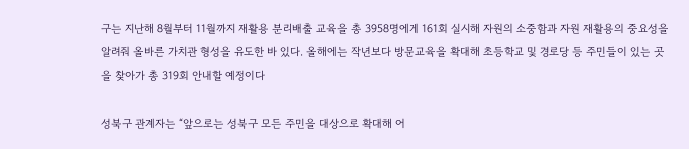구는 지난해 8월부터 11월까지 재활용 분리배출 교육을 총 3958명에게 161회 실시해 자원의 소중함과 자원 재활용의 중요성을 알려줘 올바른 가치관 형성을 유도한 바 있다. 올해에는 작년보다 방문교육을 확대해 초등학교 및 경로당 등 주민들이 있는 곳을 찾아가 총 319회 안내할 예정이다

성북구 관계자는 “앞으로는 성북구 모든 주민을 대상으로 확대해 어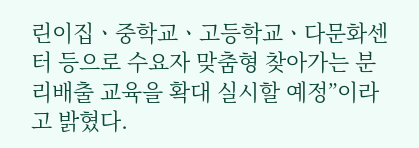린이집ㆍ중학교ㆍ고등학교ㆍ다문화센터 등으로 수요자 맞춤형 찾아가는 분리배출 교육을 확대 실시할 예정”이라고 밝혔다.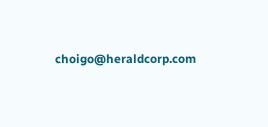choigo@heraldcorp.com